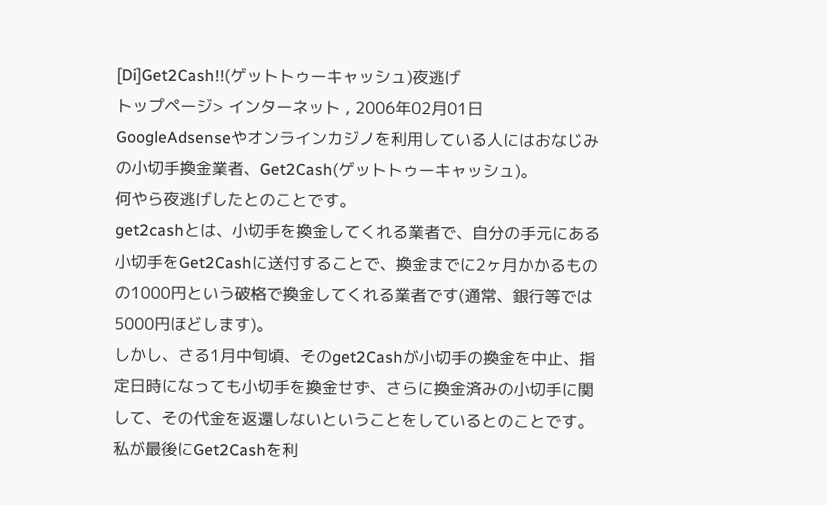[Di]Get2Cash!!(ゲットトゥーキャッシュ)夜逃げ
トップページ> インターネット , 2006年02月01日
GoogleAdsenseやオンラインカジノを利用している人にはおなじみの小切手換金業者、Get2Cash(ゲットトゥーキャッシュ)。
何やら夜逃げしたとのことです。
get2cashとは、小切手を換金してくれる業者で、自分の手元にある小切手をGet2Cashに送付することで、換金までに2ヶ月かかるものの1000円という破格で換金してくれる業者です(通常、銀行等では5000円ほどします)。
しかし、さる1月中旬頃、そのget2Cashが小切手の換金を中止、指定日時になっても小切手を換金せず、さらに換金済みの小切手に関して、その代金を返還しないということをしているとのことです。
私が最後にGet2Cashを利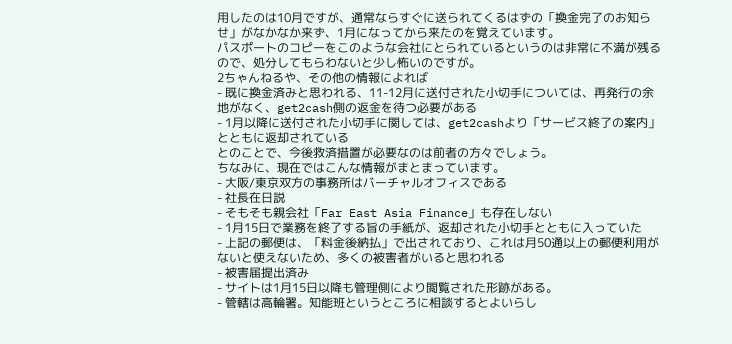用したのは10月ですが、通常ならすぐに送られてくるはずの「換金完了のお知らせ」がなかなか来ず、1月になってから来たのを覚えています。
パスポートのコピーをこのような会社にとられているというのは非常に不満が残るので、処分してもらわないと少し怖いのですが。
2ちゃんねるや、その他の情報によれば
- 既に換金済みと思われる、11-12月に送付された小切手については、再発行の余地がなく、get2cash側の返金を待つ必要がある
- 1月以降に送付された小切手に関しては、get2cashより「サービス終了の案内」とともに返却されている
とのことで、今後救済措置が必要なのは前者の方々でしょう。
ちなみに、現在ではこんな情報がまとまっています。
- 大阪/東京双方の事務所はバーチャルオフィスである
- 社長在日説
- そもそも親会社「Far East Asia Finance」も存在しない
- 1月15日で業務を終了する旨の手紙が、返却された小切手とともに入っていた
- 上記の郵便は、「料金後納払」で出されており、これは月50通以上の郵便利用がないと使えないため、多くの被害者がいると思われる
- 被害届提出済み
- サイトは1月15日以降も管理側により閲覧された形跡がある。
- 管轄は高輪署。知能班というところに相談するとよいらし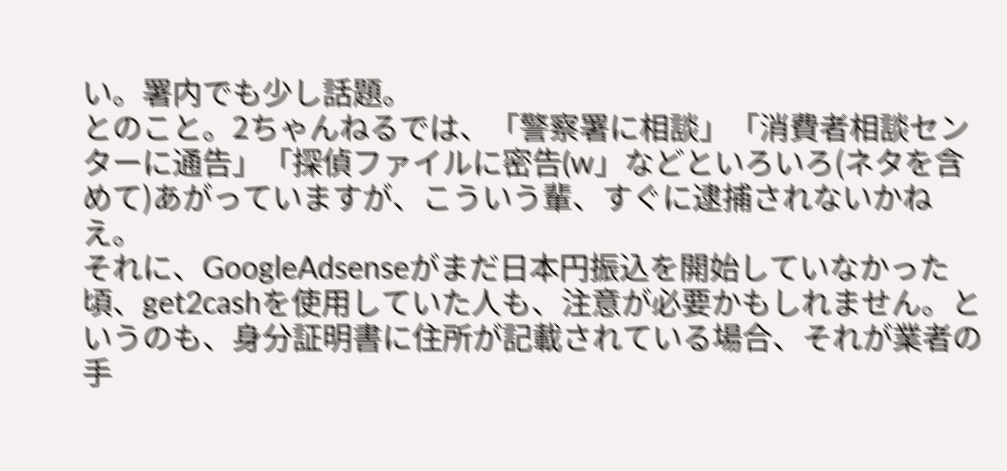い。署内でも少し話題。
とのこと。2ちゃんねるでは、「警察署に相談」「消費者相談センターに通告」「探偵ファイルに密告(w」などといろいろ(ネタを含めて)あがっていますが、こういう輩、すぐに逮捕されないかねえ。
それに、GoogleAdsenseがまだ日本円振込を開始していなかった頃、get2cashを使用していた人も、注意が必要かもしれません。というのも、身分証明書に住所が記載されている場合、それが業者の手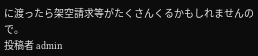に渡ったら架空請求等がたくさんくるかもしれませんので。
投稿者 admin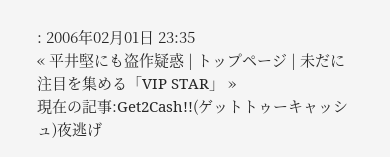: 2006年02月01日 23:35
« 平井堅にも盗作疑惑 | トップページ | 未だに注目を集める「VIP STAR」 »
現在の記事:Get2Cash!!(ゲットトゥーキャッシュ)夜逃げ